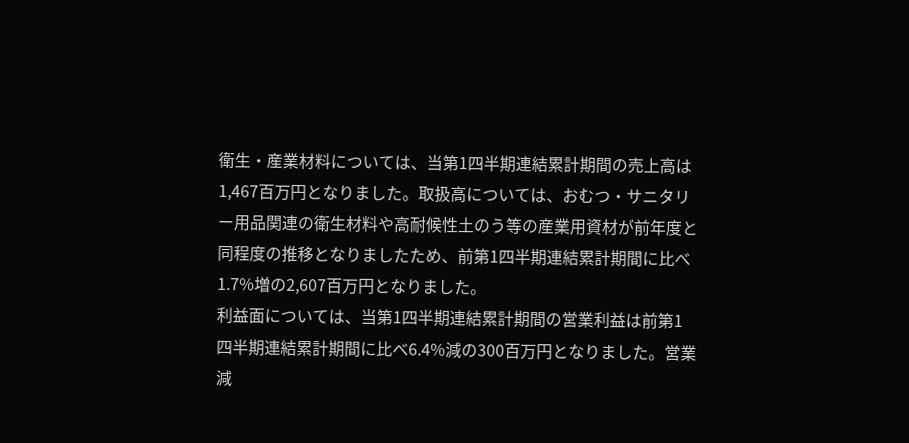衛生・産業材料については、当第1四半期連結累計期間の売上高は1,467百万円となりました。取扱高については、おむつ・サニタリー用品関連の衛生材料や高耐候性土のう等の産業用資材が前年度と同程度の推移となりましたため、前第1四半期連結累計期間に比べ1.7%増の2,607百万円となりました。
利益面については、当第1四半期連結累計期間の営業利益は前第1四半期連結累計期間に比べ6.4%減の300百万円となりました。営業減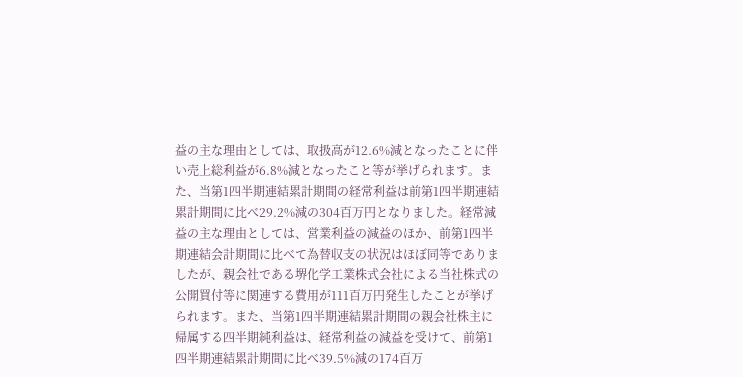益の主な理由としては、取扱高が12.6%減となったことに伴い売上総利益が6.8%減となったこと等が挙げられます。また、当第1四半期連結累計期間の経常利益は前第1四半期連結累計期間に比べ29.2%減の304百万円となりました。経常減益の主な理由としては、営業利益の減益のほか、前第1四半期連結会計期間に比べて為替収支の状況はほぼ同等でありましたが、親会社である堺化学工業株式会社による当社株式の公開買付等に関連する費用が111百万円発生したことが挙げられます。また、当第1四半期連結累計期間の親会社株主に帰属する四半期純利益は、経常利益の減益を受けて、前第1四半期連結累計期間に比べ39.5%減の174百万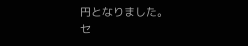円となりました。
セ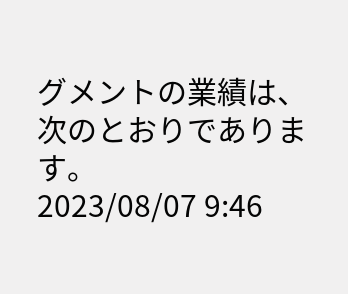グメントの業績は、次のとおりであります。
2023/08/07 9:46